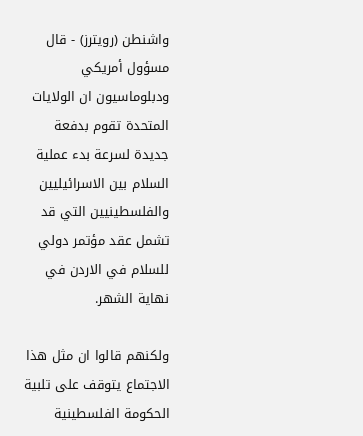واشنطن (رويترز) - قال مسؤول أمريكي ودبلوماسيون ان الولايات المتحدة تقوم بدفعة جديدة لسرعة بدء عملية السلام بين الاسرائيليين والفلسطينيين التي قد تشمل عقد مؤتمر دولي للسلام في الاردن في نهاية الشهر.

ولكنهم قالوا ان مثل هذا الاجتماع يتوقف على تلبية الحكومة الفلسطينية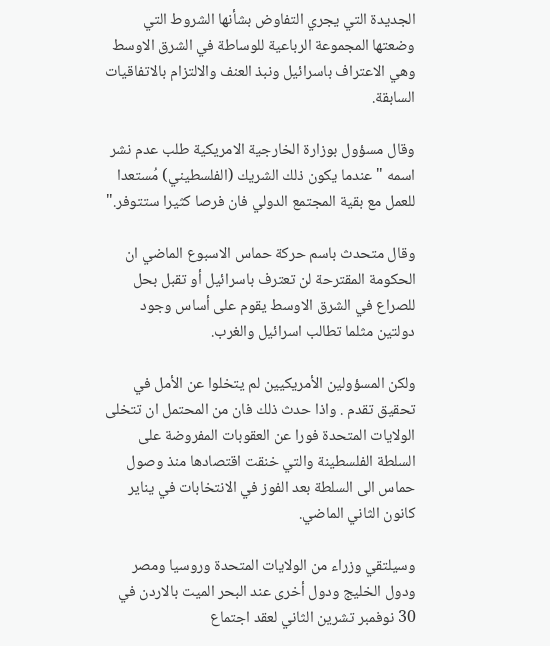الجديدة التي يجري التفاوض بشأنها الشروط التي وضعتها المجموعة الرباعية للوساطة في الشرق الاوسط وهي الاعتراف باسرائيل ونبذ العنف والالتزام بالاتفاقيات السابقة.

وقال مسؤول بوزارة الخارجية الامريكية طلب عدم نشر اسمه "عندما يكون ذلك الشريك (الفلسطيني) مُستعدا للعمل مع بقية المجتمع الدولي فان فرصا كثيرا ستتوفر."

وقال متحدث باسم حركة حماس الاسبوع الماضي ان الحكومة المقترحة لن تعترف باسرائيل أو تقبل بحل للصراع في الشرق الاوسط يقوم على أساس وجود دولتين مثلما تطالب اسرائيل والغرب.

ولكن المسؤولين الأمريكيين لم يتخلوا عن الأمل في تحقيق تقدم . واذا حدث ذلك فان من المحتمل ان تتخلى الولايات المتحدة فورا عن العقوبات المفروضة على السلطة الفلسطينة والتي خنقت اقتصادها منذ وصول حماس الى السلطة بعد الفوز في الانتخابات في يناير كانون الثاني الماضي.

وسيلتقي وزراء من الولايات المتحدة وروسيا ومصر ودول الخليج ودول أخرى عند البحر الميت بالاردن في 30 نوفمبر تشرين الثاني لعقد اجتماع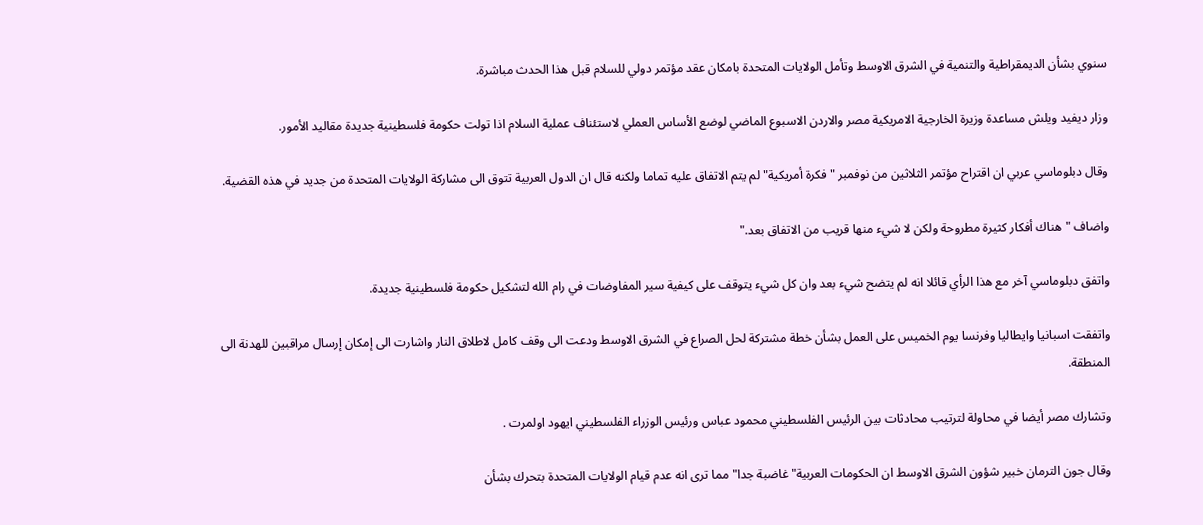سنوي بشأن الديمقراطية والتنمية في الشرق الاوسط وتأمل الولايات المتحدة بامكان عقد مؤتمر دولي للسلام قبل هذا الحدث مباشرة.

وزار ديفيد ويلش مساعدة وزيرة الخارجية الامريكية مصر والاردن الاسبوع الماضي لوضع الأساس العملي لاستئناف عملية السلام اذا تولت حكومة فلسطينية جديدة مقاليد الأمور.

وقال دبلوماسي عربي ان اقتراح مؤتمر الثلاثين من نوفمبر "فكرة أمريكية" لم يتم الاتفاق عليه تماما ولكنه قال ان الدول العربية تتوق الى مشاركة الولايات المتحدة من جديد في هذه القضية.

واضاف "هناك أفكار كثيرة مطروحة ولكن لا شيء منها قريب من الاتفاق بعد."

واتفق دبلوماسي آخر مع هذا الرأي قائلا انه لم يتضح شيء بعد وان كل شيء يتوقف على كيفية سير المفاوضات في رام الله لتشكيل حكومة فلسطينية جديدة.

واتفقت اسبانيا وايطاليا وفرنسا يوم الخميس على العمل بشأن خطة مشتركة لحل الصراع في الشرق الاوسط ودعت الى وقف كامل لاطلاق النار واشارت الى إمكان إرسال مراقبين للهدنة الى المنطقة.

وتشارك مصر أيضا في محاولة لترتيب محادثات بين الرئيس الفلسطيني محمود عباس ورئيس الوزراء الفلسطيني ايهود اولمرت .

وقال جون الترمان خبير شؤون الشرق الاوسط ان الحكومات العربية"غاضبة جدا" مما ترى انه عدم قيام الولايات المتحدة بتحرك بشأن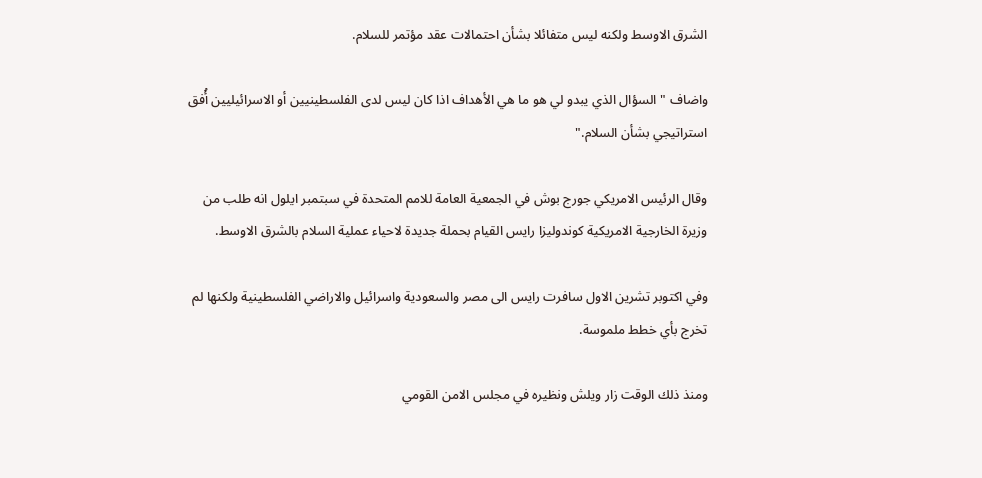الشرق الاوسط ولكنه ليس متفائلا بشأن احتمالات عقد مؤتمر للسلام.

واضاف "السؤال الذي يبدو لي هو ما هي الأهداف اذا كان ليس لدى الفلسطينيين أو الاسرائيليين أُفق استراتيجي بشأن السلام."

وقال الرئيس الامريكي جورج بوش في الجمعية العامة للامم المتحدة في سبتمبر ايلول انه طلب من وزيرة الخارجية الامريكية كوندوليزا رايس القيام بحملة جديدة لاحياء عملية السلام بالشرق الاوسط.

وفي اكتوبر تشرين الاول سافرت رايس الى مصر والسعودية واسرائيل والاراضي الفلسطينية ولكنها لم تخرج بأي خطط ملموسة.

ومنذ ذلك الوقت زار ويلش ونظيره في مجلس الامن القومي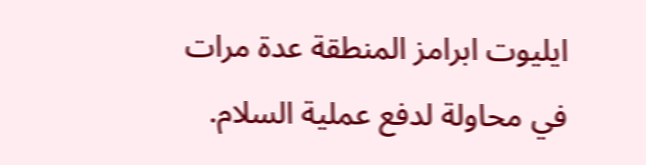ايليوت ابرامز المنطقة عدة مرات في محاولة لدفع عملية السلام.